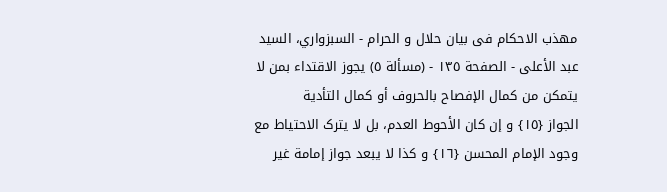مهذب الاحکام فی بیان حلال و الحرام - السبزواري، السيد عبد الأعلى - الصفحة ١٣٥ - (مسألة ٥) یجوز الاقتداء بمن لا یتمکن من کمال الإفصاح بالحروف أو کمال التأدیة
الجواز {١٥} و إن کان الأحوط العدم، بل لا یترک الاحتیاط مع وجود الإمام المحسن {١٦} و کذا لا یبعد جواز إمامة غیر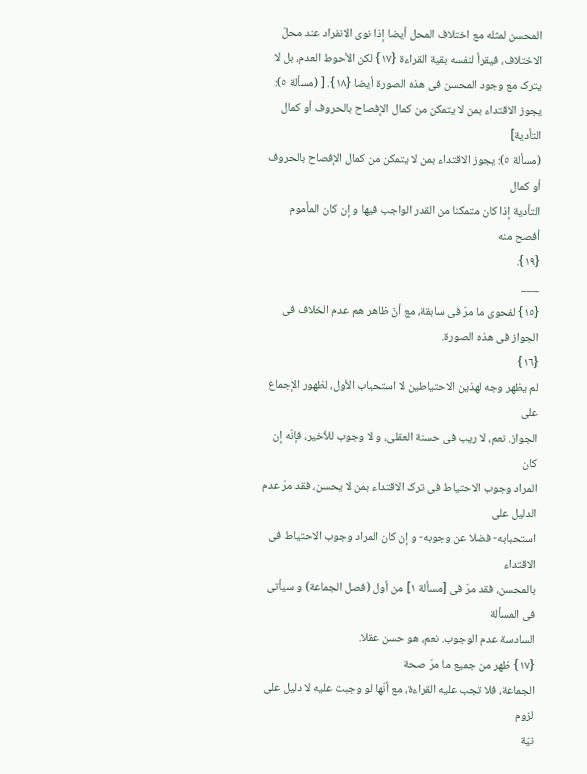المحسن لمثله مع اختلاف المحل أیضا إذا نوی الانفراد عند محلّ الاختلاف، فیقرأ لنفسه بقیة القراءة {١٧} لکن الأحوط العدم، بل لا یترک مع وجود المحسن فی هذه الصورة أیضا {١٨}. [ (مسألة ٥): یجوز الاقتداء بمن لا یتمکن من کمال الإفصاح بالحروف أو کمال التأدیة]
(مسألة ٥): یجوز الاقتداء بمن لا یتمکن من کمال الإفصاح بالحروف أو کمال
التأدیة إذا کان متمکنا من القدر الواجب فیها و إن کان المأموم أفصح منه
{١٩}.
___
{١٥} لفحوی ما مرّ فی سابقة، مع أنّ ظاهر هم عدم الخلاف فی الجواز فی هذه الصورة.
{١٦}
لم یظهر وجه لهذین الاحتیاطین لا استحباب الأول، لظهور الإجماع علی
الجواز. نعم، لا ریب فی حسنة العقلی، و لا وجوب للأخیر، فإنّه إن کان
المراد وجوب الاحتیاط فی ترک الاقتداء بمن لا یحسن، فقد مرّ عدم الدلیل علی
استحبابه- فضلا عن وجوبه- و إن کان المراد وجوب الاحتیاط فی الاقتداء
بالمحسن، فقد مرّ فی [مسألة ١] من أول (فصل الجماعة) و سیأتی فی المسألة
السادسة عدم الوجوب. نعم، هو حسن عقلا.
{١٧} ظهر من جمیع ما مرّ صحة
الجماعة، فلا تجب علیه القراءة، مع أنّها لو وجبت علیه لا دلیل علی لزوم
نیّة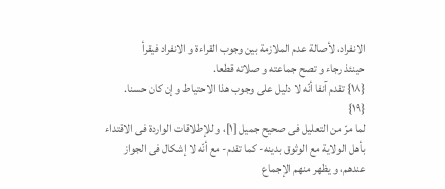الانفراد، لأصالة عدم الملازمة بین وجوب القراءة و الانفراد فیقرأ
حینئذ رجاء و تصح جماعته و صلاته قطعا.
{١٨} تقدم آنفا أنّه لا دلیل علی وجوب هذا الاحتیاط و إن کان حسنا.
{١٩}
لما مرّ من التعلیل فی صحیح جمیل [١]، و للإطلاقات الواردة فی الاقتداء
بأهل الولایة مع الوثوق بدینه- کما تقدم- مع أنّه لا إشکال فی الجواز
عندهم، و یظهر منهم الإجماع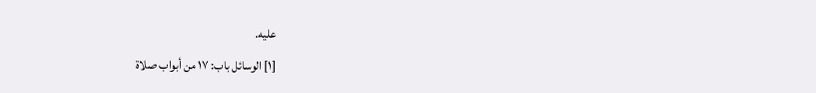علیه.
[١] الوسائل باب: ١٧ من أبواب صلاة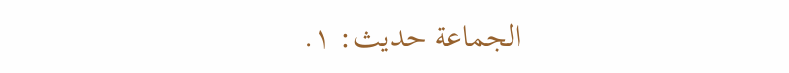الجماعة حدیث: ١.